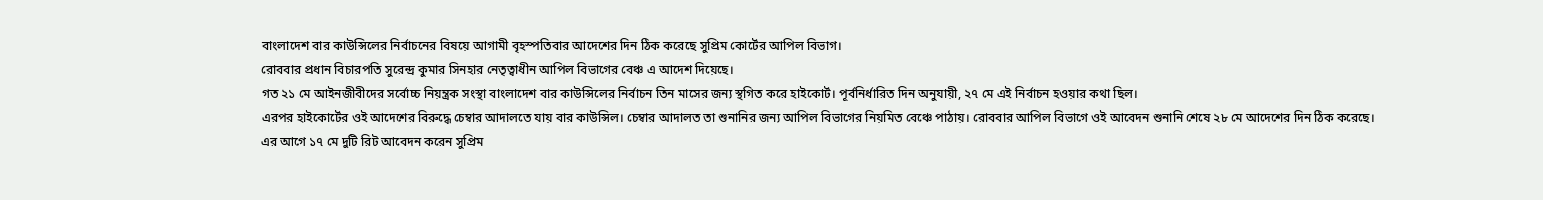বাংলাদেশ বার কাউন্সিলের নির্বাচনের বিষয়ে আগামী বৃহস্পতিবার আদেশের দিন ঠিক করেছে সুপ্রিম কোর্টের আপিল বিভাগ।
রোববার প্রধান বিচারপতি সুরেন্দ্র কুমার সিনহার নেতৃত্বাধীন আপিল বিভাগের বেঞ্চ এ আদেশ দিয়েছে।
গত ২১ মে আইনজীবীদের সর্বোচ্চ নিয়ন্ত্রক সংস্থা বাংলাদেশ বার কাউন্সিলের নির্বাচন তিন মাসের জন্য স্থগিত করে হাইকোর্ট। পূর্বনির্ধারিত দিন অনুযায়ী, ২৭ মে এই নির্বাচন হওয়ার কথা ছিল।
এরপর হাইকোর্টের ওই আদেশের বিরুদ্ধে চেম্বার আদালতে যায় বার কাউন্সিল। চেম্বার আদালত তা শুনানির জন্য আপিল বিভাগের নিয়মিত বেঞ্চে পাঠায়। রোববার আপিল বিভাগে ওই আবেদন শুনানি শেষে ২৮ মে আদেশের দিন ঠিক করেছে।
এর আগে ১৭ মে দুটি রিট আবেদন করেন সুপ্রিম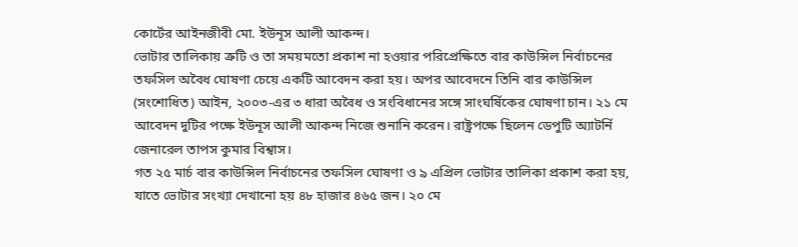কোর্টের আইনজীবী মো. ইউনূস আলী আকন্দ।
ভোটার তালিকায় ত্রুটি ও তা সময়মতো প্রকাশ না হওয়ার পরিপ্রেক্ষিতে বার কাউন্সিল নির্বাচনের তফসিল অবৈধ ঘোষণা চেয়ে একটি আবেদন করা হয়। অপর আবেদনে তিনি বার কাউন্সিল (সংশোধিত) আইন, ২০০৩-এর ৩ ধারা অবৈধ ও সংবিধানের সঙ্গে সাংঘর্ষিকের ঘোষণা চান। ২১ মে আবেদন দুটির পক্ষে ইউনূস আলী আকন্দ নিজে শুনানি করেন। রাষ্ট্রপক্ষে ছিলেন ডেপুটি অ্যাটর্নি জেনারেল তাপস কুমার বিশ্বাস।
গত ২৫ মার্চ বার কাউন্সিল নির্বাচনের তফসিল ঘোষণা ও ৯ এপ্রিল ভোটার তালিকা প্রকাশ করা হয়, যাতে ভোটার সংখ্যা দেখানো হয় ৪৮ হাজার ৪৬৫ জন। ২০ মে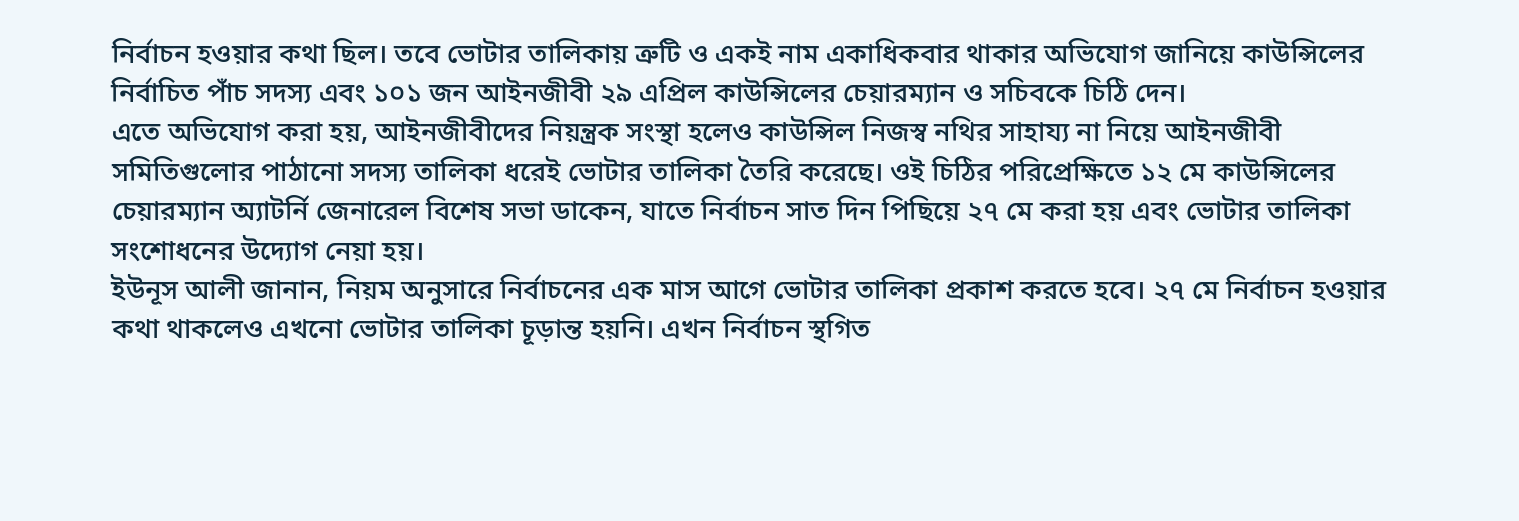নির্বাচন হওয়ার কথা ছিল। তবে ভোটার তালিকায় ত্রুটি ও একই নাম একাধিকবার থাকার অভিযোগ জানিয়ে কাউন্সিলের নির্বাচিত পাঁচ সদস্য এবং ১০১ জন আইনজীবী ২৯ এপ্রিল কাউন্সিলের চেয়ারম্যান ও সচিবকে চিঠি দেন।
এতে অভিযোগ করা হয়, আইনজীবীদের নিয়ন্ত্রক সংস্থা হলেও কাউন্সিল নিজস্ব নথির সাহায্য না নিয়ে আইনজীবী সমিতিগুলোর পাঠানো সদস্য তালিকা ধরেই ভোটার তালিকা তৈরি করেছে। ওই চিঠির পরিপ্রেক্ষিতে ১২ মে কাউন্সিলের চেয়ারম্যান অ্যাটর্নি জেনারেল বিশেষ সভা ডাকেন, যাতে নির্বাচন সাত দিন পিছিয়ে ২৭ মে করা হয় এবং ভোটার তালিকা সংশোধনের উদ্যোগ নেয়া হয়।
ইউনূস আলী জানান, নিয়ম অনুসারে নির্বাচনের এক মাস আগে ভোটার তালিকা প্রকাশ করতে হবে। ২৭ মে নির্বাচন হওয়ার কথা থাকলেও এখনো ভোটার তালিকা চূড়ান্ত হয়নি। এখন নির্বাচন স্থগিত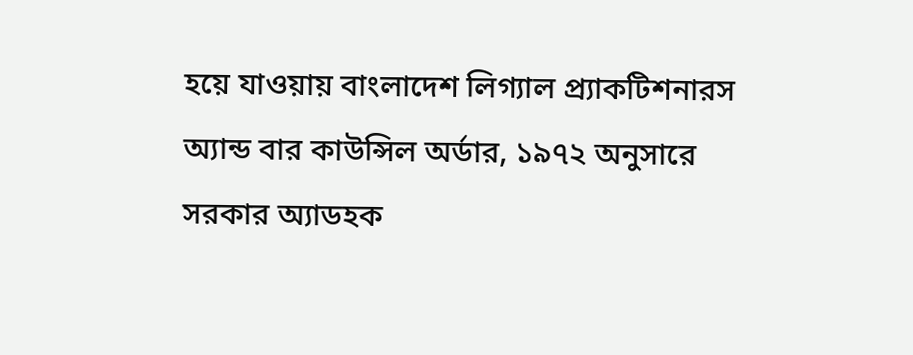হয়ে যাওয়ায় বাংলাদেশ লিগ্যাল প্র্যাকটিশনারস অ্যান্ড বার কাউন্সিল অর্ডার, ১৯৭২ অনুসারে সরকার অ্যাডহক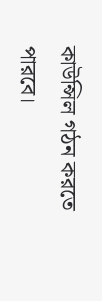কাউন্সিল গঠন করতে পারবে।